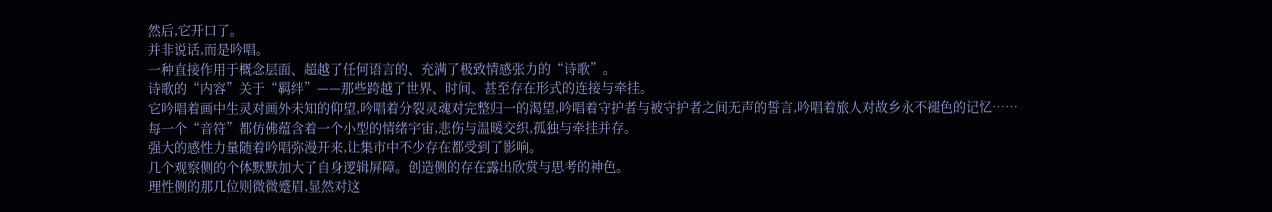然后,它开口了。
并非说话,而是吟唱。
一种直接作用于概念层面、超越了任何语言的、充满了极致情感张力的“诗歌”。
诗歌的“内容”关于“羁绊”——那些跨越了世界、时间、甚至存在形式的连接与牵挂。
它吟唱着画中生灵对画外未知的仰望,吟唱着分裂灵魂对完整归一的渴望,吟唱着守护者与被守护者之间无声的誓言,吟唱着旅人对故乡永不褪色的记忆……
每一个“音符”都仿佛蕴含着一个小型的情绪宇宙,悲伤与温暖交织,孤独与牵挂并存。
强大的感性力量随着吟唱弥漫开来,让集市中不少存在都受到了影响。
几个观察侧的个体默默加大了自身逻辑屏障。创造侧的存在露出欣赏与思考的神色。
理性侧的那几位则微微蹙眉,显然对这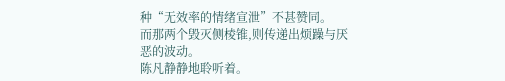种“无效率的情绪宣泄”不甚赞同。
而那两个毁灭侧棱锥,则传递出烦躁与厌恶的波动。
陈凡静静地聆听着。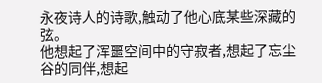永夜诗人的诗歌,触动了他心底某些深藏的弦。
他想起了浑噩空间中的守寂者,想起了忘尘谷的同伴,想起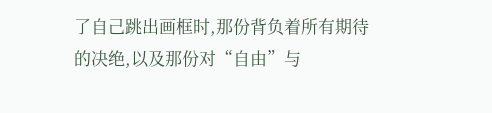了自己跳出画框时,那份背负着所有期待的决绝,以及那份对“自由”与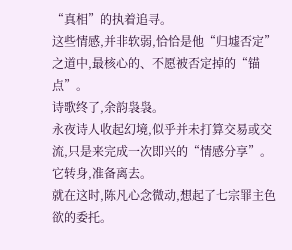“真相”的执着追寻。
这些情感,并非软弱,恰恰是他“归墟否定”之道中,最核心的、不愿被否定掉的“锚点”。
诗歌终了,余韵袅袅。
永夜诗人收起幻境,似乎并未打算交易或交流,只是来完成一次即兴的“情感分享”。
它转身,准备离去。
就在这时,陈凡心念微动,想起了七宗罪主色欲的委托。